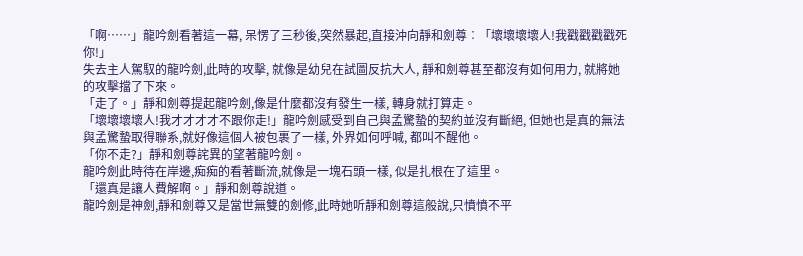「啊……」龍吟劍看著這一幕, 呆愣了三秒後,突然暴起,直接沖向靜和劍尊︰「壞壞壞壞人!我戳戳戳戳死你!」
失去主人駕馭的龍吟劍,此時的攻擊, 就像是幼兒在試圖反抗大人, 靜和劍尊甚至都沒有如何用力, 就將她的攻擊擋了下來。
「走了。」靜和劍尊提起龍吟劍,像是什麼都沒有發生一樣, 轉身就打算走。
「壞壞壞壞人!我才才才才不跟你走!」龍吟劍感受到自己與孟驚蟄的契約並沒有斷絕, 但她也是真的無法與孟驚蟄取得聯系,就好像這個人被包裹了一樣, 外界如何呼喊, 都叫不醒他。
「你不走?」靜和劍尊詫異的望著龍吟劍。
龍吟劍此時待在岸邊,痴痴的看著斷流,就像是一塊石頭一樣, 似是扎根在了這里。
「還真是讓人費解啊。」靜和劍尊說道。
龍吟劍是神劍,靜和劍尊又是當世無雙的劍修,此時她听靜和劍尊這般說,只憤憤不平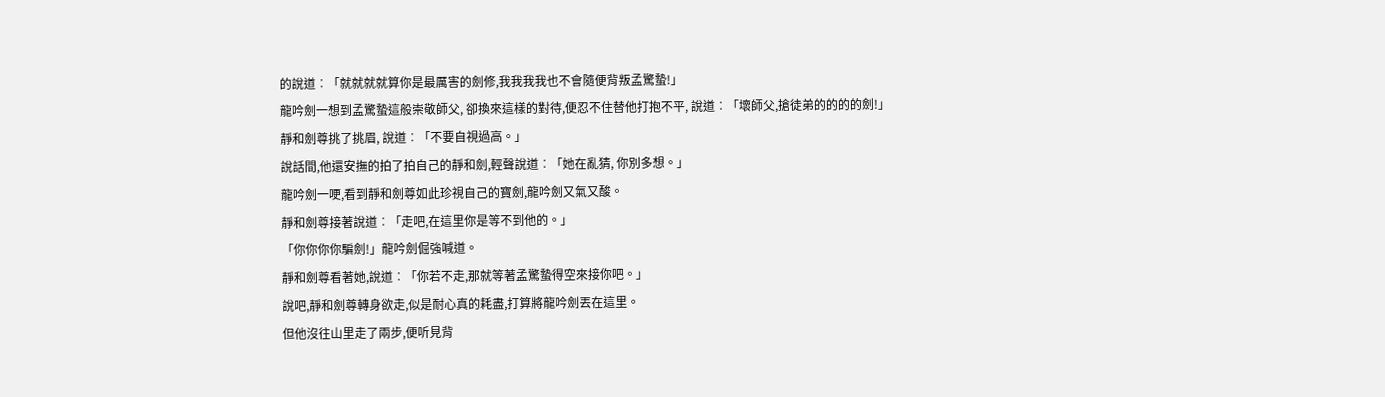的說道︰「就就就就算你是最厲害的劍修,我我我我也不會隨便背叛孟驚蟄!」
龍吟劍一想到孟驚蟄這般崇敬師父, 卻換來這樣的對待,便忍不住替他打抱不平, 說道︰「壞師父,搶徒弟的的的的劍!」
靜和劍尊挑了挑眉, 說道︰「不要自視過高。」
說話間,他還安撫的拍了拍自己的靜和劍,輕聲說道︰「她在亂猜, 你別多想。」
龍吟劍一哽,看到靜和劍尊如此珍視自己的寶劍,龍吟劍又氣又酸。
靜和劍尊接著說道︰「走吧,在這里你是等不到他的。」
「你你你你騙劍!」龍吟劍倔強喊道。
靜和劍尊看著她,說道︰「你若不走,那就等著孟驚蟄得空來接你吧。」
說吧,靜和劍尊轉身欲走,似是耐心真的耗盡,打算將龍吟劍丟在這里。
但他沒往山里走了兩步,便听見背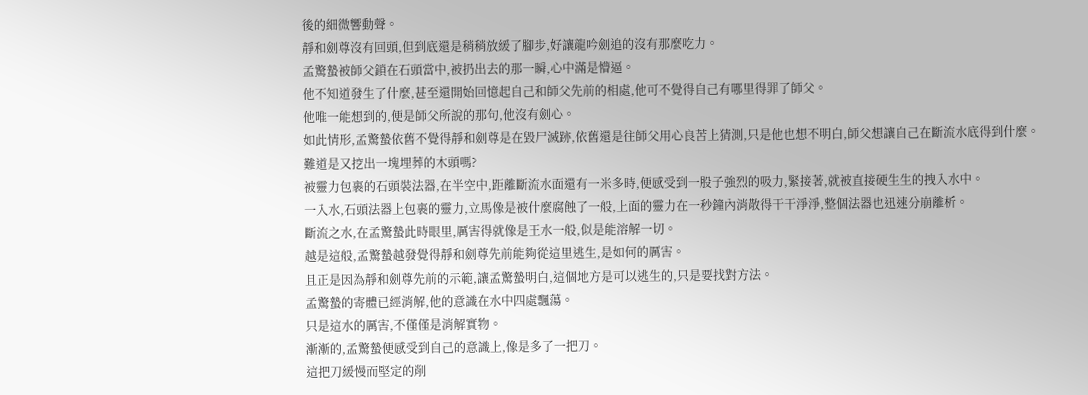後的細微響動聲。
靜和劍尊沒有回頭,但到底還是稍稍放緩了腳步,好讓龍吟劍追的沒有那麼吃力。
孟驚蟄被師父鎖在石頭當中,被扔出去的那一瞬,心中滿是懵逼。
他不知道發生了什麼,甚至還開始回憶起自己和師父先前的相處,他可不覺得自己有哪里得罪了師父。
他唯一能想到的,便是師父所說的那句,他沒有劍心。
如此情形,孟驚蟄依舊不覺得靜和劍尊是在毀尸滅跡,依舊還是往師父用心良苦上猜測,只是他也想不明白,師父想讓自己在斷流水底得到什麼。
難道是又挖出一塊埋葬的木頭嗎?
被靈力包裹的石頭裝法器,在半空中,距離斷流水面還有一米多時,便感受到一股子強烈的吸力,緊接著,就被直接硬生生的拽入水中。
一入水,石頭法器上包裹的靈力,立馬像是被什麼腐蝕了一般,上面的靈力在一秒鐘內消散得干干淨淨,整個法器也迅速分崩離析。
斷流之水,在孟驚蟄此時眼里,厲害得就像是王水一般,似是能溶解一切。
越是這般,孟驚蟄越發覺得靜和劍尊先前能夠從這里逃生,是如何的厲害。
且正是因為靜和劍尊先前的示範,讓孟驚蟄明白,這個地方是可以逃生的,只是要找對方法。
孟驚蟄的寄體已經消解,他的意識在水中四處飄蕩。
只是這水的厲害,不僅僅是消解實物。
漸漸的,孟驚蟄便感受到自己的意識上,像是多了一把刀。
這把刀緩慢而堅定的削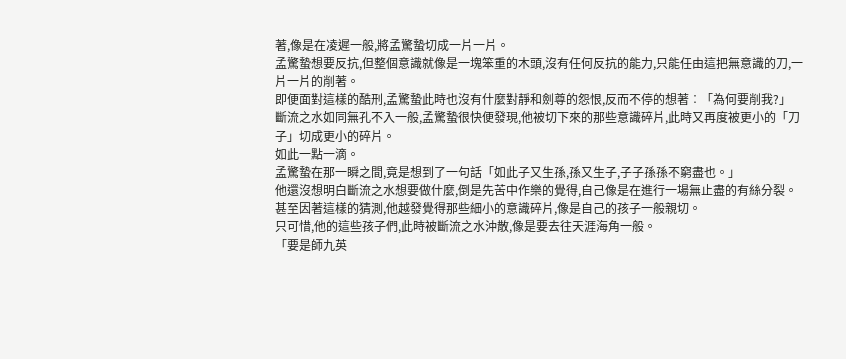著,像是在凌遲一般,將孟驚蟄切成一片一片。
孟驚蟄想要反抗,但整個意識就像是一塊笨重的木頭,沒有任何反抗的能力,只能任由這把無意識的刀,一片一片的削著。
即便面對這樣的酷刑,孟驚蟄此時也沒有什麼對靜和劍尊的怨恨,反而不停的想著︰「為何要削我?」
斷流之水如同無孔不入一般,孟驚蟄很快便發現,他被切下來的那些意識碎片,此時又再度被更小的「刀子」切成更小的碎片。
如此一點一滴。
孟驚蟄在那一瞬之間,竟是想到了一句話「如此子又生孫,孫又生子,子子孫孫不窮盡也。」
他還沒想明白斷流之水想要做什麼,倒是先苦中作樂的覺得,自己像是在進行一場無止盡的有絲分裂。
甚至因著這樣的猜測,他越發覺得那些細小的意識碎片,像是自己的孩子一般親切。
只可惜,他的這些孩子們,此時被斷流之水沖散,像是要去往天涯海角一般。
「要是師九英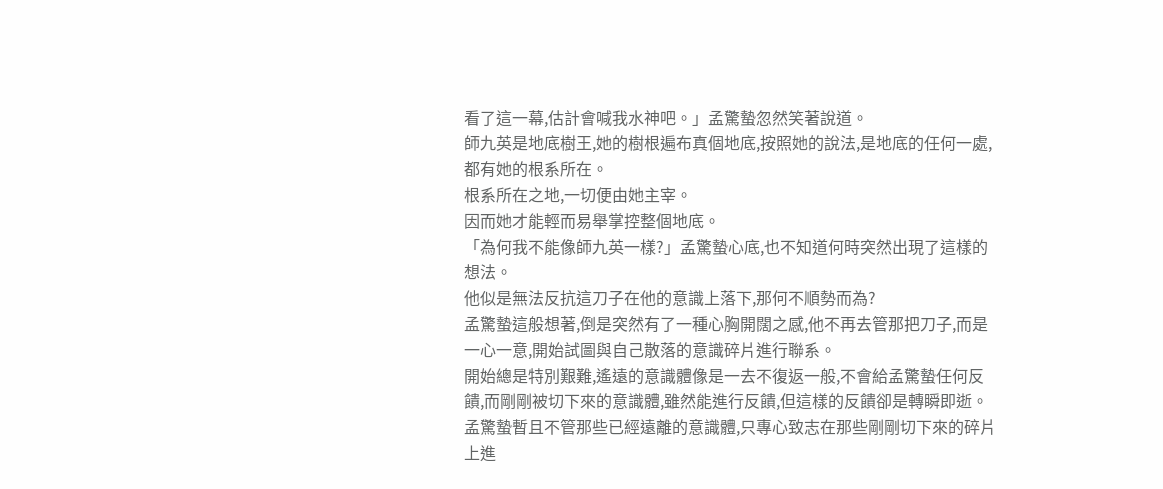看了這一幕,估計會喊我水神吧。」孟驚蟄忽然笑著說道。
師九英是地底樹王,她的樹根遍布真個地底,按照她的說法,是地底的任何一處,都有她的根系所在。
根系所在之地,一切便由她主宰。
因而她才能輕而易舉掌控整個地底。
「為何我不能像師九英一樣?」孟驚蟄心底,也不知道何時突然出現了這樣的想法。
他似是無法反抗這刀子在他的意識上落下,那何不順勢而為?
孟驚蟄這般想著,倒是突然有了一種心胸開闊之感,他不再去管那把刀子,而是一心一意,開始試圖與自己散落的意識碎片進行聯系。
開始總是特別艱難,遙遠的意識體像是一去不復返一般,不會給孟驚蟄任何反饋,而剛剛被切下來的意識體,雖然能進行反饋,但這樣的反饋卻是轉瞬即逝。
孟驚蟄暫且不管那些已經遠離的意識體,只專心致志在那些剛剛切下來的碎片上進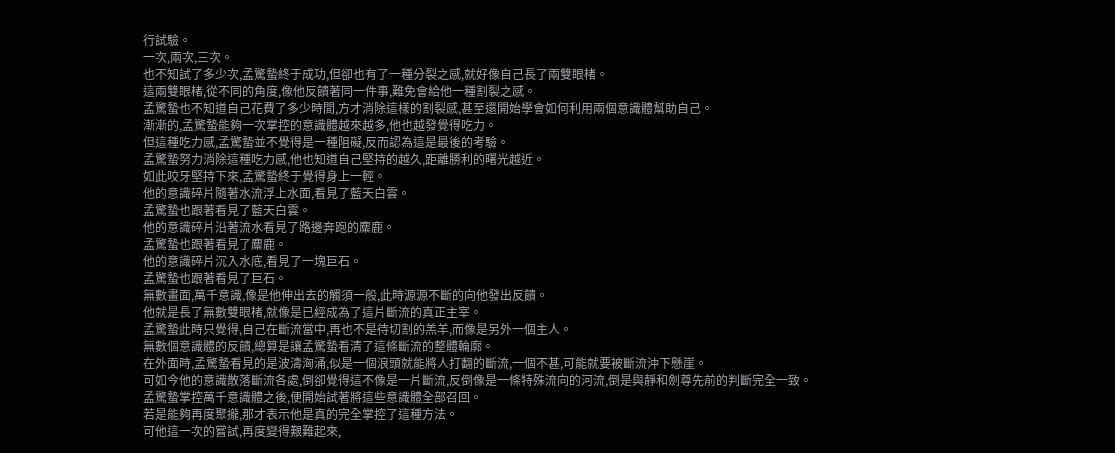行試驗。
一次,兩次,三次。
也不知試了多少次,孟驚蟄終于成功,但卻也有了一種分裂之感,就好像自己長了兩雙眼楮。
這兩雙眼楮,從不同的角度,像他反饋著同一件事,難免會給他一種割裂之感。
孟驚蟄也不知道自己花費了多少時間,方才消除這樣的割裂感,甚至還開始學會如何利用兩個意識體幫助自己。
漸漸的,孟驚蟄能夠一次掌控的意識體越來越多,他也越發覺得吃力。
但這種吃力感,孟驚蟄並不覺得是一種阻礙,反而認為這是最後的考驗。
孟驚蟄努力消除這種吃力感,他也知道自己堅持的越久,距離勝利的曙光越近。
如此咬牙堅持下來,孟驚蟄終于覺得身上一輕。
他的意識碎片隨著水流浮上水面,看見了藍天白雲。
孟驚蟄也跟著看見了藍天白雲。
他的意識碎片沿著流水看見了路邊奔跑的麋鹿。
孟驚蟄也跟著看見了麋鹿。
他的意識碎片沉入水底,看見了一塊巨石。
孟驚蟄也跟著看見了巨石。
無數畫面,萬千意識,像是他伸出去的觸須一般,此時源源不斷的向他發出反饋。
他就是長了無數雙眼楮,就像是已經成為了這片斷流的真正主宰。
孟驚蟄此時只覺得,自己在斷流當中,再也不是待切割的羔羊,而像是另外一個主人。
無數個意識體的反饋,總算是讓孟驚蟄看清了這條斷流的整體輪廓。
在外面時,孟驚蟄看見的是波濤洶涌,似是一個浪頭就能將人打翻的斷流,一個不甚,可能就要被斷流沖下懸崖。
可如今他的意識散落斷流各處,倒卻覺得這不像是一片斷流,反倒像是一條特殊流向的河流,倒是與靜和劍尊先前的判斷完全一致。
孟驚蟄掌控萬千意識體之後,便開始試著將這些意識體全部召回。
若是能夠再度聚攏,那才表示他是真的完全掌控了這種方法。
可他這一次的嘗試,再度變得艱難起來,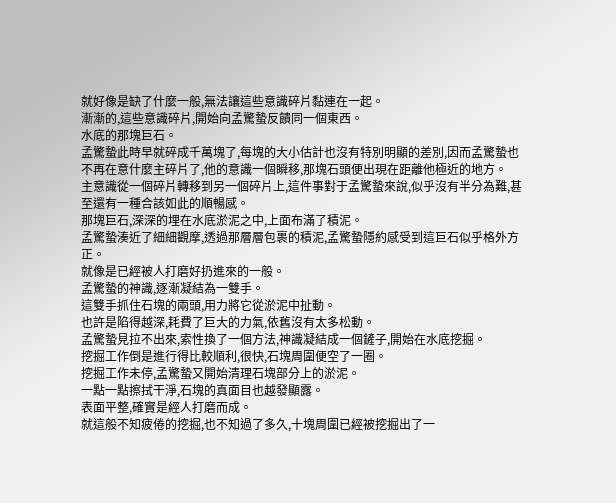就好像是缺了什麼一般,無法讓這些意識碎片黏連在一起。
漸漸的,這些意識碎片,開始向孟驚蟄反饋同一個東西。
水底的那塊巨石。
孟驚蟄此時早就碎成千萬塊了,每塊的大小估計也沒有特別明顯的差別,因而孟驚蟄也不再在意什麼主碎片了,他的意識一個瞬移,那塊石頭便出現在距離他極近的地方。
主意識從一個碎片轉移到另一個碎片上,這件事對于孟驚蟄來說,似乎沒有半分為難,甚至還有一種合該如此的順暢感。
那塊巨石,深深的埋在水底淤泥之中,上面布滿了積泥。
孟驚蟄湊近了細細觀摩,透過那層層包裹的積泥,孟驚蟄隱約感受到這巨石似乎格外方正。
就像是已經被人打磨好扔進來的一般。
孟驚蟄的神識,逐漸凝結為一雙手。
這雙手抓住石塊的兩頭,用力將它從淤泥中扯動。
也許是陷得越深,耗費了巨大的力氣,依舊沒有太多松動。
孟驚蟄見拉不出來,索性換了一個方法,神識凝結成一個鏟子,開始在水底挖掘。
挖掘工作倒是進行得比較順利,很快,石塊周圍便空了一圈。
挖掘工作未停,孟驚蟄又開始清理石塊部分上的淤泥。
一點一點擦拭干淨,石塊的真面目也越發顯露。
表面平整,確實是經人打磨而成。
就這般不知疲倦的挖掘,也不知過了多久,十塊周圍已經被挖掘出了一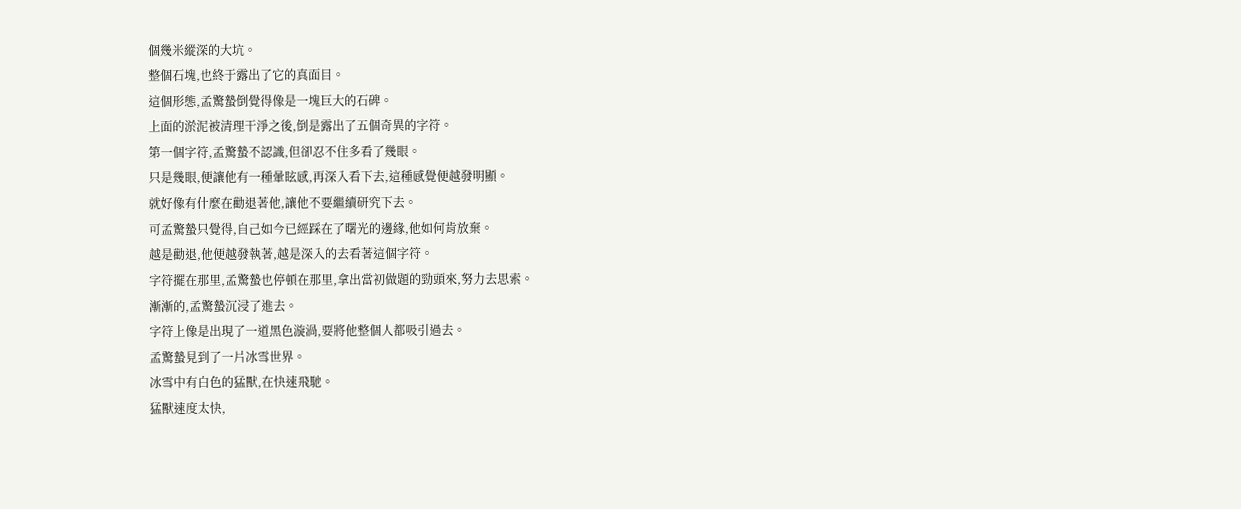個幾米縱深的大坑。
整個石塊,也終于露出了它的真面目。
這個形態,孟驚蟄倒覺得像是一塊巨大的石碑。
上面的淤泥被清理干淨之後,倒是露出了五個奇異的字符。
第一個字符,孟驚蟄不認識,但卻忍不住多看了幾眼。
只是幾眼,便讓他有一種暈眩感,再深入看下去,這種感覺便越發明顯。
就好像有什麼在勸退著他,讓他不要繼續研究下去。
可孟驚蟄只覺得,自己如今已經踩在了曙光的邊緣,他如何肯放棄。
越是勸退,他便越發執著,越是深入的去看著這個字符。
字符擺在那里,孟驚蟄也停頓在那里,拿出當初做題的勁頭來,努力去思索。
漸漸的,孟驚蟄沉浸了進去。
字符上像是出現了一道黑色漩渦,要將他整個人都吸引過去。
孟驚蟄見到了一片冰雪世界。
冰雪中有白色的猛獸,在快速飛馳。
猛獸速度太快,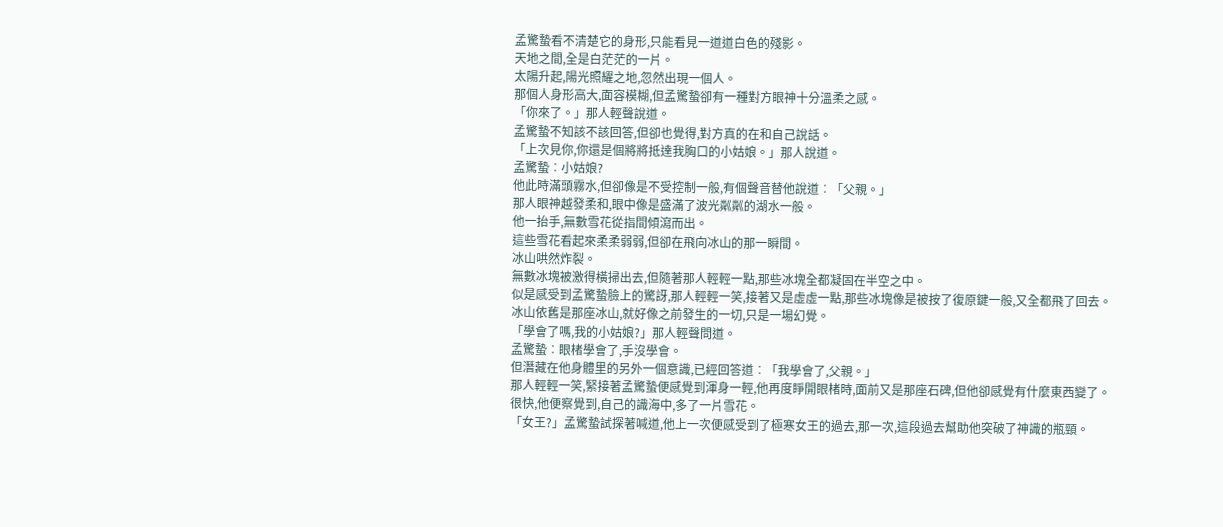孟驚蟄看不清楚它的身形,只能看見一道道白色的殘影。
天地之間,全是白茫茫的一片。
太陽升起,陽光照耀之地,忽然出現一個人。
那個人身形高大,面容模糊,但孟驚蟄卻有一種對方眼神十分溫柔之感。
「你來了。」那人輕聲說道。
孟驚蟄不知該不該回答,但卻也覺得,對方真的在和自己說話。
「上次見你,你還是個將將抵達我胸口的小姑娘。」那人說道。
孟驚蟄︰小姑娘?
他此時滿頭霧水,但卻像是不受控制一般,有個聲音替他說道︰「父親。」
那人眼神越發柔和,眼中像是盛滿了波光粼粼的湖水一般。
他一抬手,無數雪花從指間傾瀉而出。
這些雪花看起來柔柔弱弱,但卻在飛向冰山的那一瞬間。
冰山哄然炸裂。
無數冰塊被激得橫掃出去,但隨著那人輕輕一點,那些冰塊全都凝固在半空之中。
似是感受到孟驚蟄臉上的驚訝,那人輕輕一笑,接著又是虛虛一點,那些冰塊像是被按了復原鍵一般,又全都飛了回去。
冰山依舊是那座冰山,就好像之前發生的一切,只是一場幻覺。
「學會了嗎,我的小姑娘?」那人輕聲問道。
孟驚蟄︰眼楮學會了,手沒學會。
但潛藏在他身體里的另外一個意識,已經回答道︰「我學會了,父親。」
那人輕輕一笑,緊接著孟驚蟄便感覺到渾身一輕,他再度睜開眼楮時,面前又是那座石碑,但他卻感覺有什麼東西變了。
很快,他便察覺到,自己的識海中,多了一片雪花。
「女王?」孟驚蟄試探著喊道,他上一次便感受到了極寒女王的過去,那一次,這段過去幫助他突破了神識的瓶頸。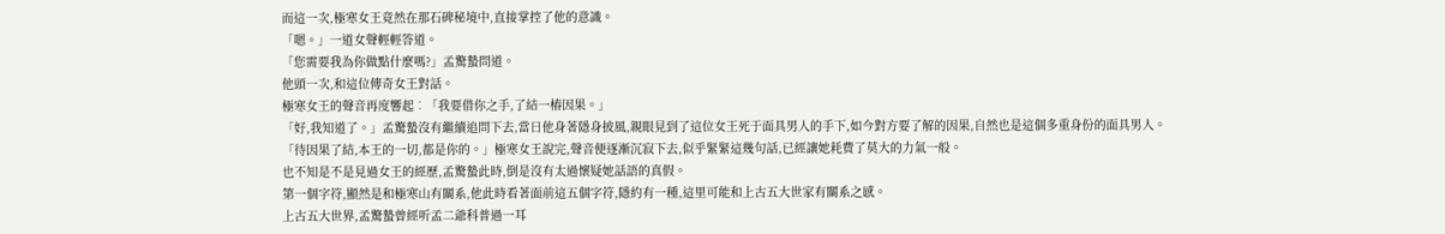而這一次,極寒女王竟然在那石碑秘境中,直接掌控了他的意識。
「嗯。」一道女聲輕輕答道。
「您需要我為你做點什麼嗎?」孟驚蟄問道。
他頭一次,和這位傳奇女王對話。
極寒女王的聲音再度響起︰「我要借你之手,了結一樁因果。」
「好,我知道了。」孟驚蟄沒有繼續追問下去,當日他身著隱身披風,親眼見到了這位女王死于面具男人的手下,如今對方要了解的因果,自然也是這個多重身份的面具男人。
「待因果了結,本王的一切,都是你的。」極寒女王說完,聲音便逐漸沉寂下去,似乎緊緊這幾句話,已經讓她耗費了莫大的力氣一般。
也不知是不是見過女王的經歷,孟驚蟄此時,倒是沒有太過懷疑她話語的真假。
第一個字符,顯然是和極寒山有關系,他此時看著面前這五個字符,隱約有一種,這里可能和上古五大世家有關系之感。
上古五大世界,孟驚蟄曾經听孟二爺科普過一耳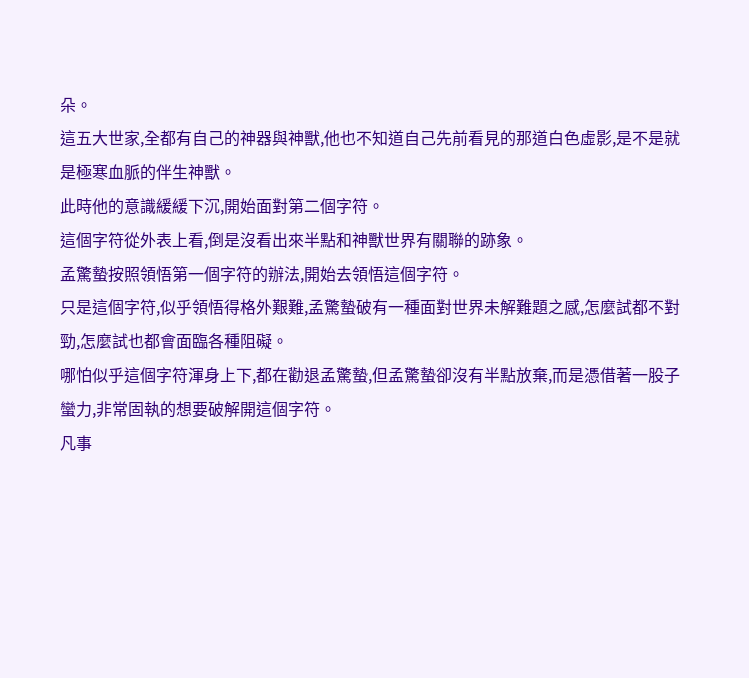朵。
這五大世家,全都有自己的神器與神獸,他也不知道自己先前看見的那道白色虛影,是不是就是極寒血脈的伴生神獸。
此時他的意識緩緩下沉,開始面對第二個字符。
這個字符從外表上看,倒是沒看出來半點和神獸世界有關聯的跡象。
孟驚蟄按照領悟第一個字符的辦法,開始去領悟這個字符。
只是這個字符,似乎領悟得格外艱難,孟驚蟄破有一種面對世界未解難題之感,怎麼試都不對勁,怎麼試也都會面臨各種阻礙。
哪怕似乎這個字符渾身上下,都在勸退孟驚蟄,但孟驚蟄卻沒有半點放棄,而是憑借著一股子蠻力,非常固執的想要破解開這個字符。
凡事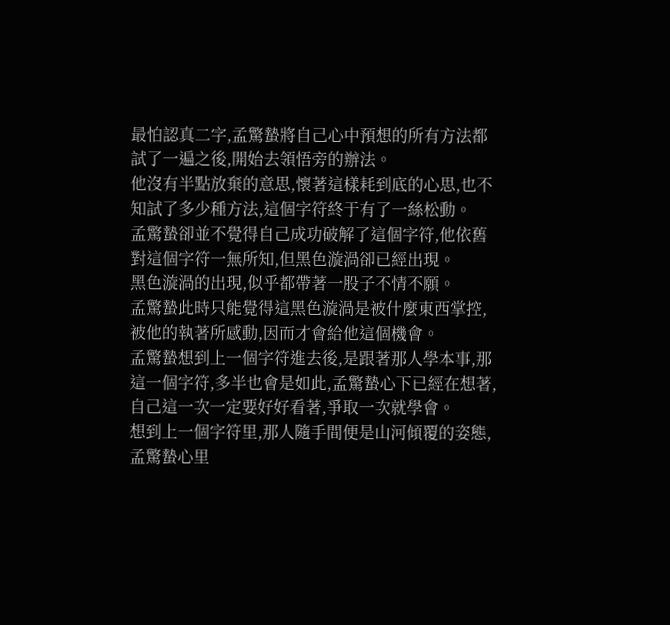最怕認真二字,孟驚蟄將自己心中預想的所有方法都試了一遍之後,開始去領悟旁的辦法。
他沒有半點放棄的意思,懷著這樣耗到底的心思,也不知試了多少種方法,這個字符終于有了一絲松動。
孟驚蟄卻並不覺得自己成功破解了這個字符,他依舊對這個字符一無所知,但黑色漩渦卻已經出現。
黑色漩渦的出現,似乎都帶著一股子不情不願。
孟驚蟄此時只能覺得這黑色漩渦是被什麼東西掌控,被他的執著所感動,因而才會給他這個機會。
孟驚蟄想到上一個字符進去後,是跟著那人學本事,那這一個字符,多半也會是如此,孟驚蟄心下已經在想著,自己這一次一定要好好看著,爭取一次就學會。
想到上一個字符里,那人隨手間便是山河傾覆的姿態,孟驚蟄心里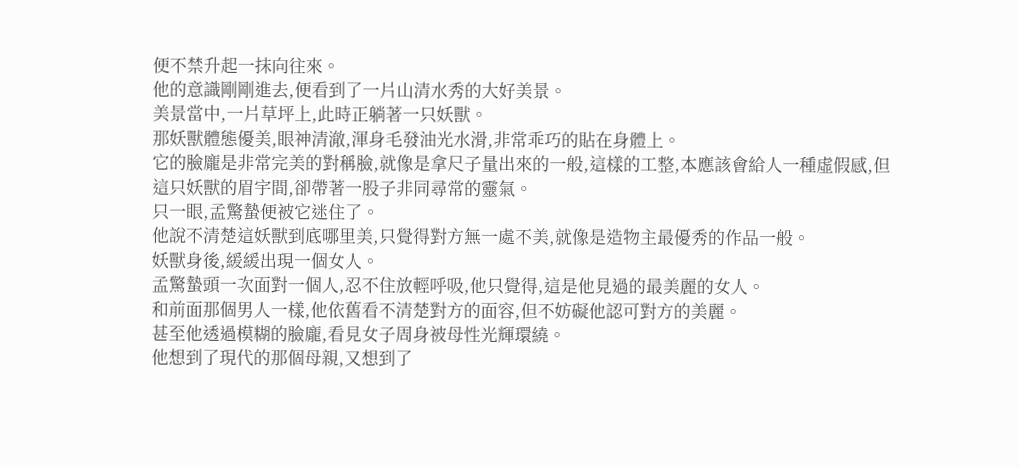便不禁升起一抹向往來。
他的意識剛剛進去,便看到了一片山清水秀的大好美景。
美景當中,一片草坪上,此時正躺著一只妖獸。
那妖獸體態優美,眼神清澈,渾身毛發油光水滑,非常乖巧的貼在身體上。
它的臉龐是非常完美的對稱臉,就像是拿尺子量出來的一般,這樣的工整,本應該會給人一種虛假感,但這只妖獸的眉宇間,卻帶著一股子非同尋常的靈氣。
只一眼,孟驚蟄便被它迷住了。
他說不清楚這妖獸到底哪里美,只覺得對方無一處不美,就像是造物主最優秀的作品一般。
妖獸身後,緩緩出現一個女人。
孟驚蟄頭一次面對一個人,忍不住放輕呼吸,他只覺得,這是他見過的最美麗的女人。
和前面那個男人一樣,他依舊看不清楚對方的面容,但不妨礙他認可對方的美麗。
甚至他透過模糊的臉龐,看見女子周身被母性光輝環繞。
他想到了現代的那個母親,又想到了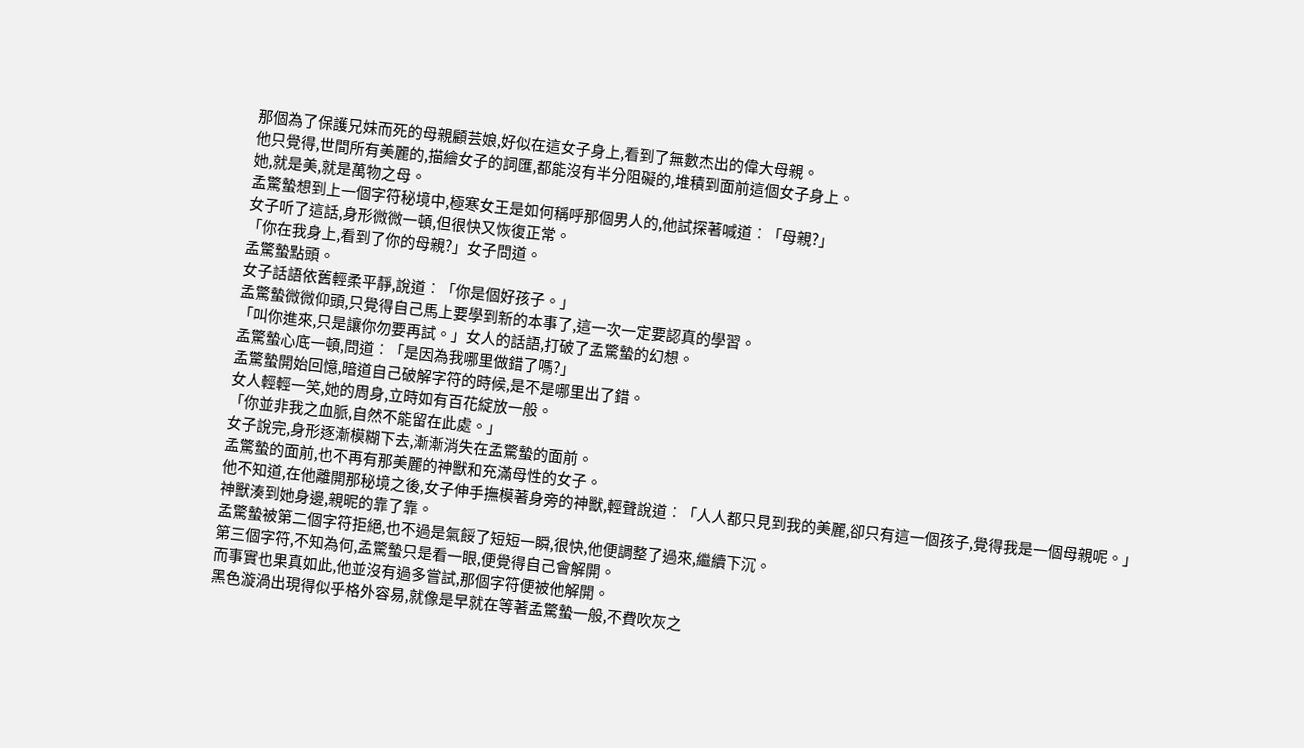那個為了保護兄妹而死的母親顧芸娘,好似在這女子身上,看到了無數杰出的偉大母親。
他只覺得,世間所有美麗的,描繪女子的詞匯,都能沒有半分阻礙的,堆積到面前這個女子身上。
她,就是美,就是萬物之母。
孟驚蟄想到上一個字符秘境中,極寒女王是如何稱呼那個男人的,他試探著喊道︰「母親?」
女子听了這話,身形微微一頓,但很快又恢復正常。
「你在我身上,看到了你的母親?」女子問道。
孟驚蟄點頭。
女子話語依舊輕柔平靜,說道︰「你是個好孩子。」
孟驚蟄微微仰頭,只覺得自己馬上要學到新的本事了,這一次一定要認真的學習。
「叫你進來,只是讓你勿要再試。」女人的話語,打破了孟驚蟄的幻想。
孟驚蟄心底一頓,問道︰「是因為我哪里做錯了嗎?」
孟驚蟄開始回憶,暗道自己破解字符的時候,是不是哪里出了錯。
女人輕輕一笑,她的周身,立時如有百花綻放一般。
「你並非我之血脈,自然不能留在此處。」
女子說完,身形逐漸模糊下去,漸漸消失在孟驚蟄的面前。
孟驚蟄的面前,也不再有那美麗的神獸和充滿母性的女子。
他不知道,在他離開那秘境之後,女子伸手撫模著身旁的神獸,輕聲說道︰「人人都只見到我的美麗,卻只有這一個孩子,覺得我是一個母親呢。」
神獸湊到她身邊,親昵的靠了靠。
孟驚蟄被第二個字符拒絕,也不過是氣餒了短短一瞬,很快,他便調整了過來,繼續下沉。
第三個字符,不知為何,孟驚蟄只是看一眼,便覺得自己會解開。
而事實也果真如此,他並沒有過多嘗試,那個字符便被他解開。
黑色漩渦出現得似乎格外容易,就像是早就在等著孟驚蟄一般,不費吹灰之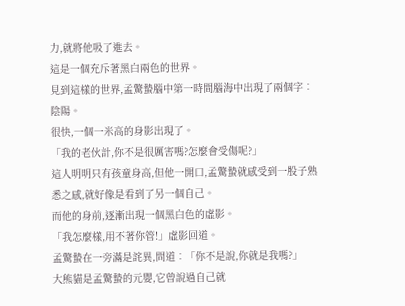力,就將他吸了進去。
這是一個充斥著黑白兩色的世界。
見到這樣的世界,孟驚蟄腦中第一時間腦海中出現了兩個字︰陰陽。
很快,一個一米高的身影出現了。
「我的老伙計,你不是很厲害嗎?怎麼會受傷呢?」
這人明明只有孩童身高,但他一開口,孟驚蟄就感受到一股子熟悉之感,就好像是看到了另一個自己。
而他的身前,逐漸出現一個黑白色的虛影。
「我怎麼樣,用不著你管!」虛影回道。
孟驚蟄在一旁滿是詫異,問道︰「你不是說,你就是我嗎?」
大熊貓是孟驚蟄的元嬰,它曾說過自己就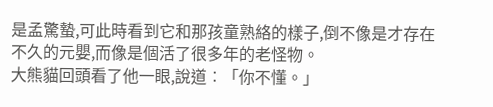是孟驚蟄,可此時看到它和那孩童熟絡的樣子,倒不像是才存在不久的元嬰,而像是個活了很多年的老怪物。
大熊貓回頭看了他一眼,說道︰「你不懂。」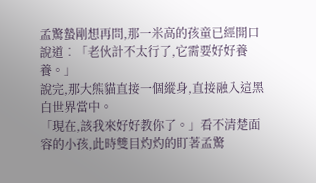孟驚蟄剛想再問,那一米高的孩童已經開口說道︰「老伙計不太行了,它需要好好養養。」
說完,那大熊貓直接一個縱身,直接融入這黑白世界當中。
「現在,該我來好好教你了。」看不清楚面容的小孩,此時雙目灼灼的盯著孟驚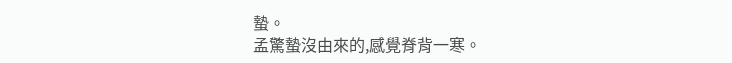蟄。
孟驚蟄沒由來的,感覺脊背一寒。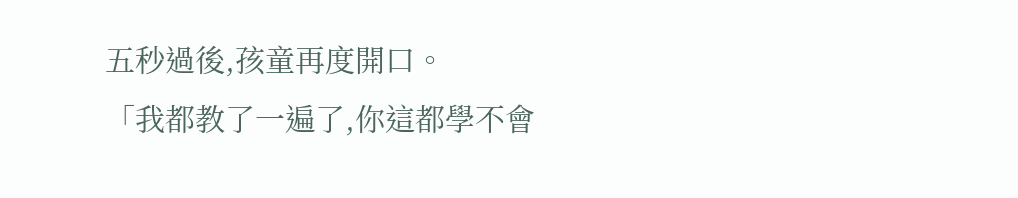五秒過後,孩童再度開口。
「我都教了一遍了,你這都學不會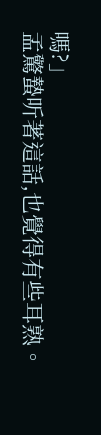嗎?」
孟驚蟄听著這話,也覺得有些耳熟。